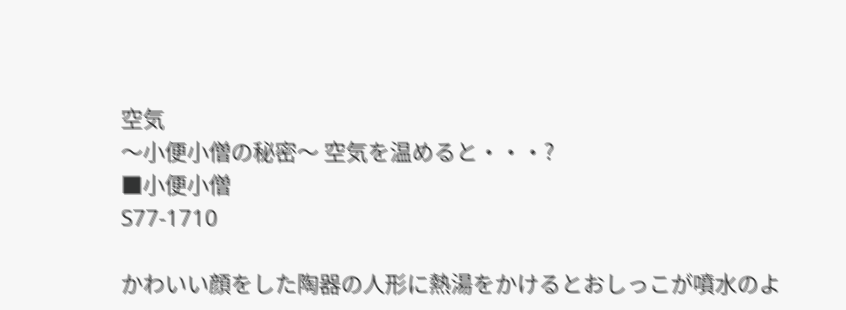空気
〜小便小僧の秘密〜 空気を温めると・・・?
■小便小僧
S77-1710

かわいい顔をした陶器の人形に熱湯をかけるとおしっこが噴水のよ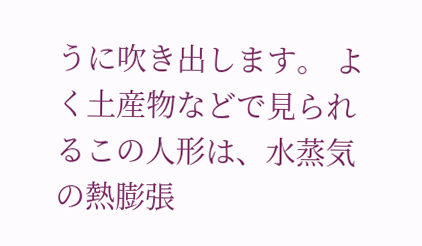うに吹き出します。 よく土産物などで見られるこの人形は、水蒸気の熱膨張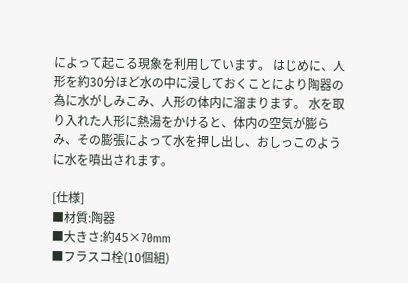によって起こる現象を利用しています。 はじめに、人形を約30分ほど水の中に浸しておくことにより陶器の為に水がしみこみ、人形の体内に溜まります。 水を取り入れた人形に熱湯をかけると、体内の空気が膨らみ、その膨張によって水を押し出し、おしっこのように水を噴出されます。

[仕様]
■材質:陶器
■大きさ:約45×70mm
■フラスコ栓(10個組)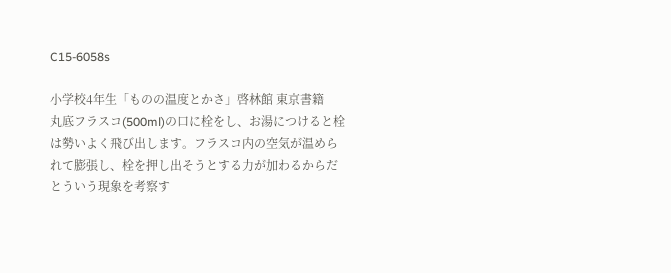C15-6058s

小学校4年生「ものの温度とかさ」啓林館 東京書籍
丸底フラスコ(500ml)の口に栓をし、お湯につけると栓は勢いよく飛び出します。フラスコ内の空気が温められて膨張し、栓を押し出そうとする力が加わるからだとういう現象を考察す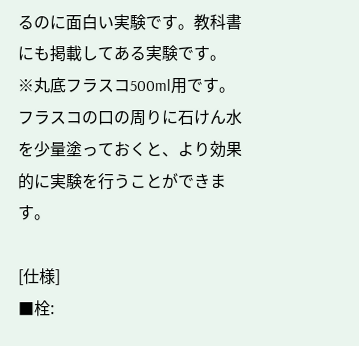るのに面白い実験です。教科書にも掲載してある実験です。
※丸底フラスコ500ml用です。フラスコの口の周りに石けん水を少量塗っておくと、より効果的に実験を行うことができます。

[仕様]
■栓: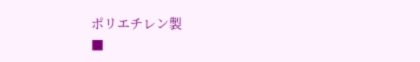ポリエチレン製
■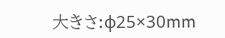大きさ:φ25×30mm